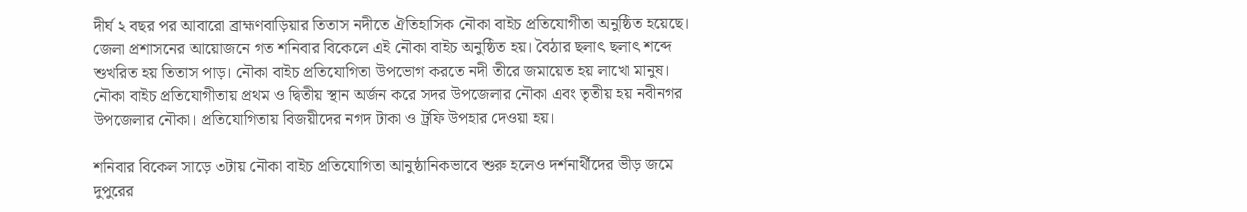দীর্ঘ ২ বছর পর আবারো ব্রাহ্মণবাড়িয়ার তিতাস নদীতে ঐতিহাসিক নৌকা বাইচ প্রতিযোগীতা অনুষ্ঠিত হয়েছে।
জেলা প্রশাসনের আয়োজনে গত শনিবার বিকেলে এই নৌকা বাইচ অনুষ্ঠিত হয়। বৈঠার ছলাৎ ছলাৎ শব্দে শুখরিত হয় তিতাস পাড়। নৌকা বাইচ প্রতিযোগিতা উপভোগ করতে নদী তীরে জমায়েত হয় লাখো মানুষ।
নৌকা বাইচ প্রতিযোগীতায় প্রথম ও দ্বিতীয় স্থান অর্জন করে সদর উপজেলার নৌকা এবং তৃতীয় হয় নবীনগর উপজেলার নৌকা। প্রতিযোগিতায় বিজয়ীদের নগদ টাকা ও ট্রফি উপহার দেওয়া হয়।

শনিবার বিকেল সাড়ে ৩টায় নৌকা বাইচ প্রতিযোগিতা আনুষ্ঠানিকভাবে শুরু হলেও দর্শনার্থীদের ভীড় জমে দুপুরের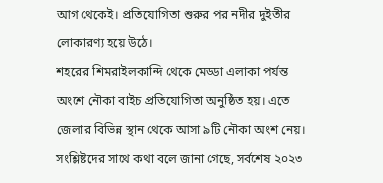আগ থেকেই। প্রতিযোগিতা শুরুর পর নদীর দুইতীর লোকারণ্য হয়ে উঠে।
শহরের শিমরাইলকান্দি থেকে মেড্ডা এলাকা পর্যন্ত অংশে নৌকা বাইচ প্রতিযোগিতা অনুষ্ঠিত হয়। এতে জেলার বিভিন্ন স্থান থেকে আসা ৯টি নৌকা অংশ নেয়।
সংশ্লিষ্টদের সাথে কথা বলে জানা গেছে, সর্বশেষ ২০২৩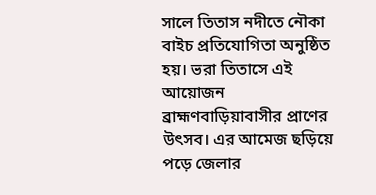সালে তিতাস নদীতে নৌকা বাইচ প্রতিযোগিতা অনুষ্ঠিত হয়। ভরা তিতাসে এই আয়োজন ব্রাহ্মণবাড়িয়াবাসীর প্রাণের উৎসব। এর আমেজ ছড়িয়ে পড়ে জেলার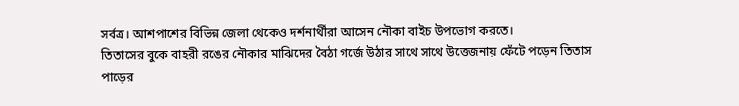সর্বত্র। আশপাশের বিভিন্ন জেলা থেকেও দর্শনার্থীরা আসেন নৌকা বাইচ উপভোগ করতে।
তিতাসের বুকে বাহরী রঙের নৌকার মাঝিদের বৈঠা গর্জে উঠার সাথে সাথে উত্তেজনায় ফেঁটে পড়েন তিতাস পাড়ের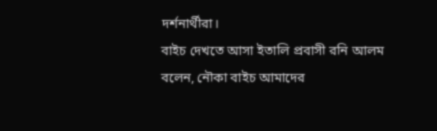দর্শনার্থীরা।
বাইচ দেখতে আসা ইতালি প্রবাসী রনি আলম বলেন, নৌকা বাইচ আমাদের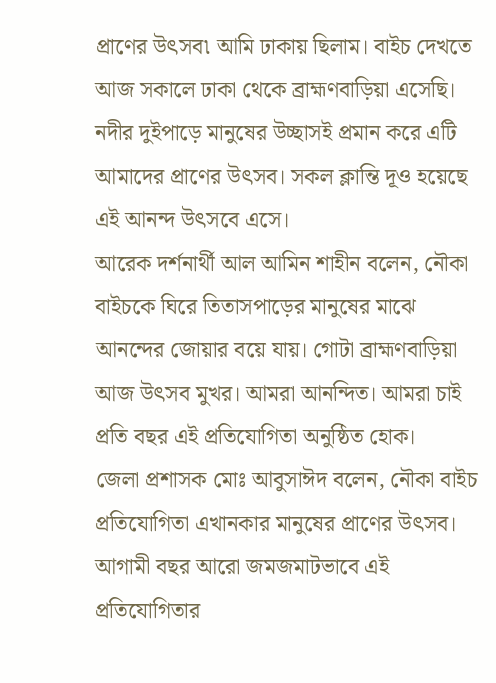প্রাণের উৎসব৷ আমি ঢাকায় ছিলাম। বাইচ দেখতে আজ সকালে ঢাকা থেকে ব্রাহ্মণবাড়িয়া এসেছি। নদীর দুইপাড়ে মানুষের উচ্ছাসই প্রমান করে এটি আমাদের প্রাণের উৎসব। সকল ক্লান্তি দূও হয়েছে এই আনন্দ উৎসবে এসে।
আরেক দর্শনার্থী আল আমিন শাহীন বলেন, নৌকা বাইচকে ঘিরে তিতাসপাড়ের মানুষের মাঝে আনন্দের জোয়ার বয়ে যায়। গোটা ব্রাহ্মণবাড়িয়া আজ উৎসব মুখর। আমরা আনন্দিত। আমরা চাই প্রতি বছর এই প্রতিযোগিতা অনুষ্ঠিত হোক।
জেলা প্রশাসক মোঃ আবুসাঈদ বলেন, নৌকা বাইচ প্রতিযোগিতা এখানকার মানুষের প্রাণের উৎসব। আগামী বছর আরো জমজমাটভাবে এই প্রতিযোগিতার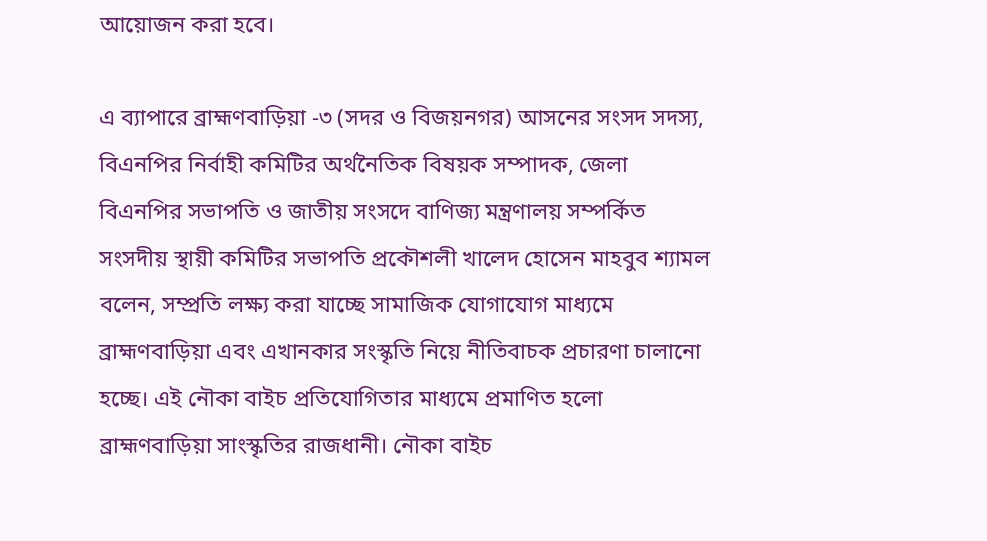আয়োজন করা হবে।

এ ব্যাপারে ব্রাহ্মণবাড়িয়া -৩ (সদর ও বিজয়নগর) আসনের সংসদ সদস্য, বিএনপির নির্বাহী কমিটির অর্থনৈতিক বিষয়ক সম্পাদক, জেলা বিএনপির সভাপতি ও জাতীয় সংসদে বাণিজ্য মন্ত্রণালয় সম্পর্কিত সংসদীয় স্থায়ী কমিটির সভাপতি প্রকৌশলী খালেদ হোসেন মাহবুব শ্যামল বলেন, সম্প্রতি লক্ষ্য করা যাচ্ছে সামাজিক যোগাযোগ মাধ্যমে ব্রাহ্মণবাড়িয়া এবং এখানকার সংস্কৃতি নিয়ে নীতিবাচক প্রচারণা চালানো হচ্ছে। এই নৌকা বাইচ প্রতিযোগিতার মাধ্যমে প্রমাণিত হলো ব্রাহ্মণবাড়িয়া সাংস্কৃতির রাজধানী। নৌকা বাইচ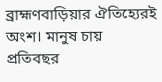ব্রাহ্মণবাড়িয়ার ঐতিহ্যেরই অংশ। মানুষ চায় প্রতিবছর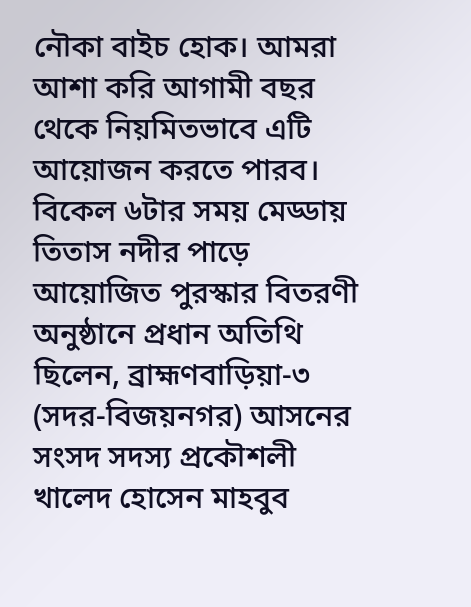নৌকা বাইচ হোক। আমরা আশা করি আগামী বছর থেকে নিয়মিতভাবে এটি আয়োজন করতে পারব।
বিকেল ৬টার সময় মেড্ডায় তিতাস নদীর পাড়ে আয়োজিত পুরস্কার বিতরণী অনুষ্ঠানে প্রধান অতিথি ছিলেন, ব্রাহ্মণবাড়িয়া-৩ (সদর-বিজয়নগর) আসনের সংসদ সদস্য প্রকৌশলী খালেদ হোসেন মাহবুব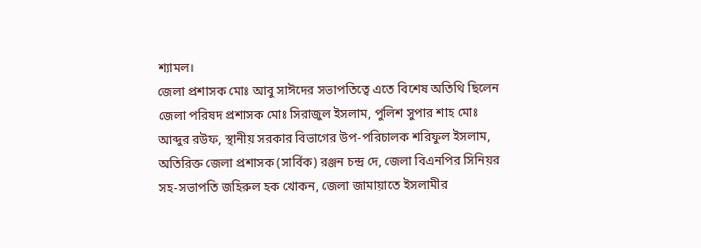শ্যামল।
জেলা প্রশাসক মোঃ আবু সাঈদের সভাপতিত্বে এতে বিশেষ অতিথি ছিলেন জেলা পরিষদ প্রশাসক মোঃ সিরাজুল ইসলাম, পুলিশ সুপার শাহ মোঃ আব্দুর রউফ, স্থানীয় সরকার বিভাগের উপ-পরিচালক শরিফুল ইসলাম, অতিরিক্ত জেলা প্রশাসক (সার্বিক) রঞ্জন চন্দ্র দে, জেলা বিএনপির সিনিয়র সহ-সভাপতি জহিরুল হক খোকন, জেলা জামায়াতে ইসলামীর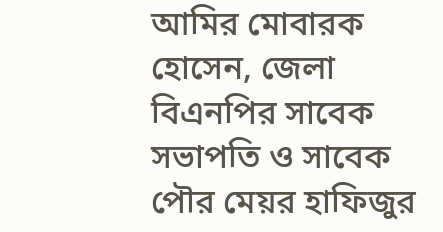আমির মোবারক হোসেন, জেলা বিএনপির সাবেক সভাপতি ও সাবেক পৌর মেয়র হাফিজুর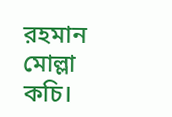রহমান মোল্লা কচি।